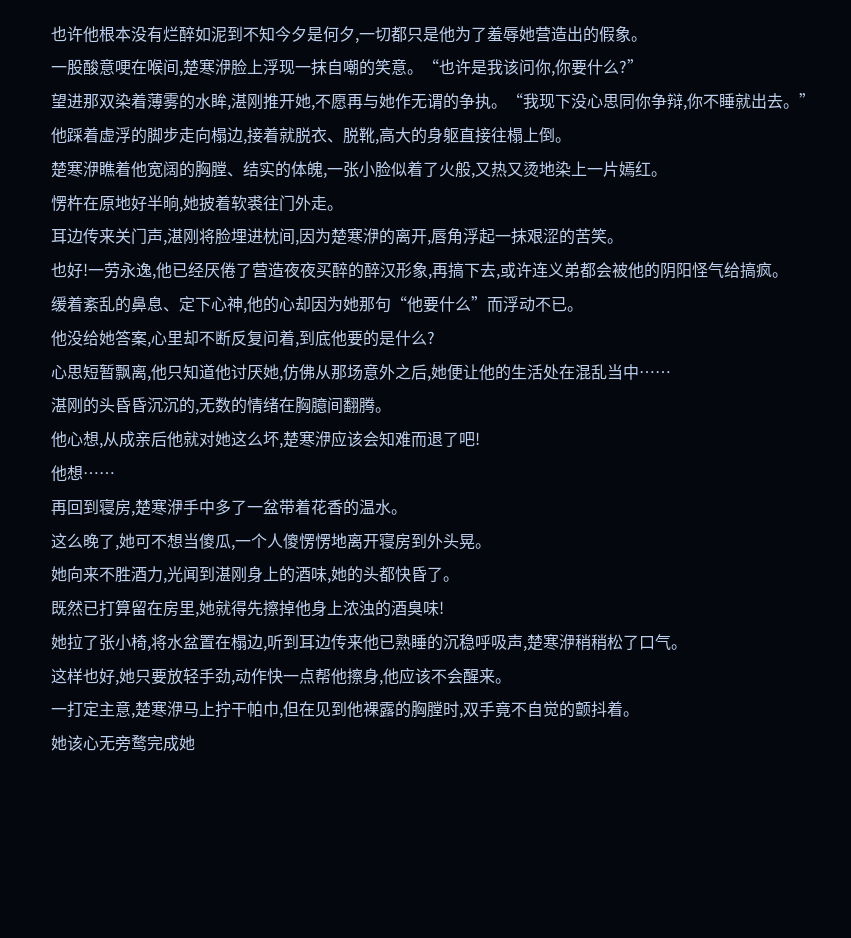也许他根本没有烂醉如泥到不知今夕是何夕,一切都只是他为了羞辱她营造出的假象。
一股酸意哽在喉间,楚寒洢脸上浮现一抹自嘲的笑意。“也许是我该问你,你要什么?”
望进那双染着薄雾的水眸,湛刚推开她,不愿再与她作无谓的争执。“我现下没心思同你争辩,你不睡就出去。”
他踩着虚浮的脚步走向榻边,接着就脱衣、脱靴,高大的身躯直接往榻上倒。
楚寒洢瞧着他宽阔的胸膛、结实的体魄,一张小脸似着了火般,又热又烫地染上一片嫣红。
愣杵在原地好半晌,她披着软裘往门外走。
耳边传来关门声,湛刚将脸埋进枕间,因为楚寒洢的离开,唇角浮起一抹艰涩的苦笑。
也好!一劳永逸,他已经厌倦了营造夜夜买醉的醉汉形象,再搞下去,或许连义弟都会被他的阴阳怪气给搞疯。
缓着紊乱的鼻息、定下心神,他的心却因为她那句“他要什么”而浮动不已。
他没给她答案,心里却不断反复问着,到底他要的是什么?
心思短暂飘离,他只知道他讨厌她,仿佛从那场意外之后,她便让他的生活处在混乱当中……
湛刚的头昏昏沉沉的,无数的情绪在胸臆间翻腾。
他心想,从成亲后他就对她这么坏,楚寒洢应该会知难而退了吧!
他想……
再回到寝房,楚寒洢手中多了一盆带着花香的温水。
这么晚了,她可不想当傻瓜,一个人傻愣愣地离开寝房到外头晃。
她向来不胜酒力,光闻到湛刚身上的酒味,她的头都快昏了。
既然已打算留在房里,她就得先擦掉他身上浓浊的酒臭味!
她拉了张小椅,将水盆置在榻边,听到耳边传来他已熟睡的沉稳呼吸声,楚寒洢稍稍松了口气。
这样也好,她只要放轻手劲,动作快一点帮他擦身,他应该不会醒来。
一打定主意,楚寒洢马上拧干帕巾,但在见到他裸露的胸膛时,双手竟不自觉的颤抖着。
她该心无旁鹜完成她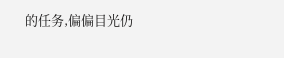的任务,偏偏目光仍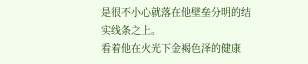是很不小心就落在他壁垒分明的结实线条之上。
看着他在火光下金褐色泽的健康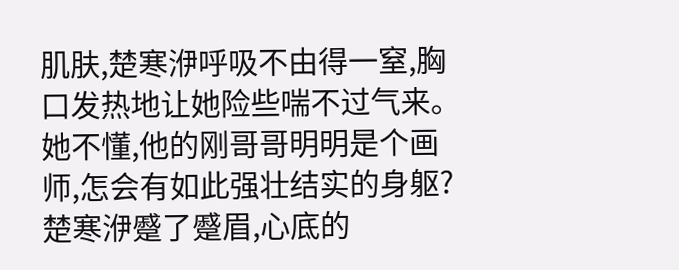肌肤,楚寒洢呼吸不由得一窒,胸口发热地让她险些喘不过气来。
她不懂,他的刚哥哥明明是个画师,怎会有如此强壮结实的身躯?
楚寒洢蹙了蹙眉,心底的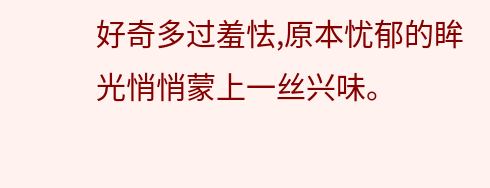好奇多过羞怯,原本忧郁的眸光悄悄蒙上一丝兴味。